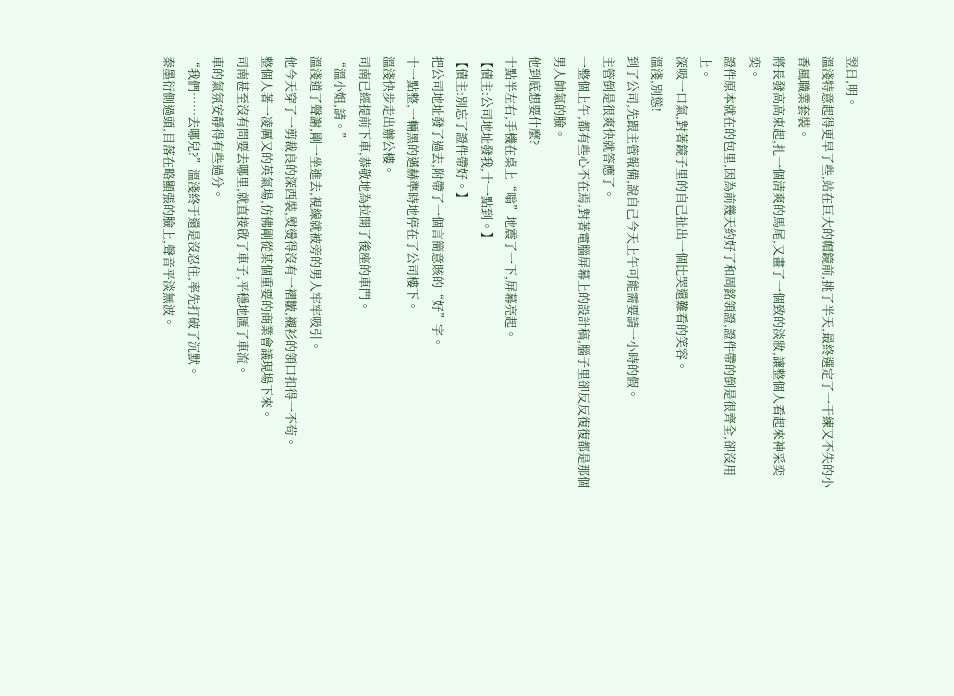翌日,明。
溫淺特意起得更早了些,站在巨大的帽鏡前,挑了半天,最終選定了一干練又不失的小香風職業套裝。
將長發高高束起,扎一個清爽的馬尾,又畫了一個致的淡妝,讓整個人看起來神采奕奕。
證件原本就在的包里,因為前幾天約好了和周銘領證,證件帶的倒是很齊全,卻沒用上。
深吸一口氣,對著鏡子里的自己扯出一個比哭還難看的笑容。
溫淺,別慫!
到了公司,先跟主管報備,說自己今天上午可能需要請一小時的假。
主管倒是很爽快就答應了。
一整個上午,都有些心不在焉,對著電腦屏幕上的設計稿,腦子里卻反反復復都是那個男人帥氣的臉。
他到底想要什麼?
十點半左右,手機在桌上“嗡”地震了一下,屏幕亮起。
【債主:公司地址發我,十一點到。】
【債主:別忘了證件帶好。】
把公司地址發了過去,附帶了一個言簡意賅的“好”字。
十一點整,一輛黑的邁赫準時地停在了公司樓下。
溫淺快步走出辦公樓。
司南已經提前下車,恭敬地為拉開了後座的車門。
“溫小姐,請。”
溫淺道了聲謝,剛一坐進去,視線就被旁的男人牢牢吸引。
他今天穿了一剪裁良的深西裝,熨燙得沒有一褶皺,襯衫的領口扣得一不茍。
整個人著一凌厲又的英氣場,仿佛剛從某個重要的商業會議現場下來。
司南甚至沒有問要去哪里,就直接啟了車子,平穩地匯了車流。
車的氣氛安靜得有些過分。
“我們……去哪兒?”溫淺終于還是沒忍住,率先打破了沉默。
秦墨衍側過頭,目落在略顯張的臉上,聲音平淡無波。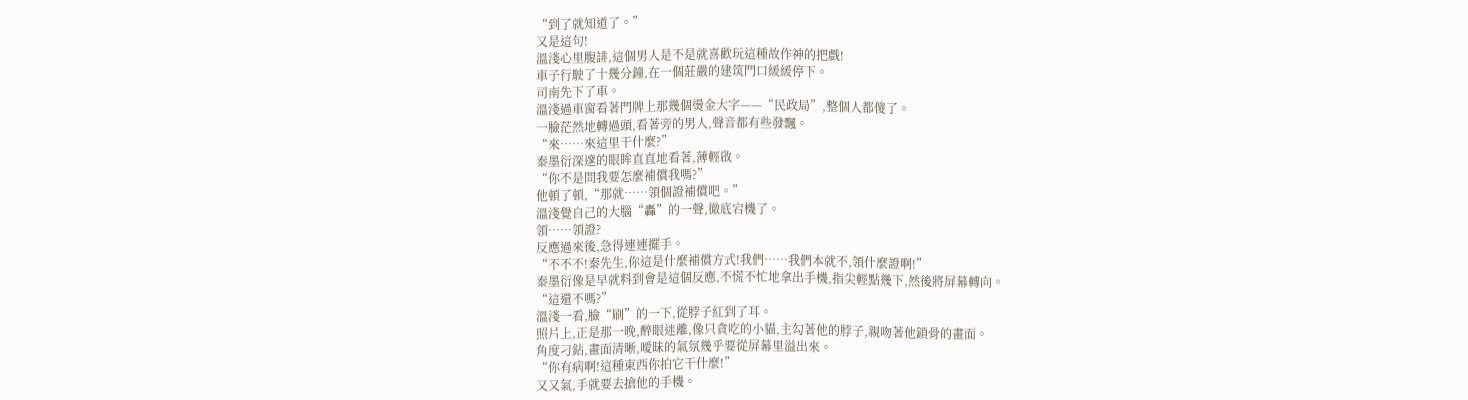“到了就知道了。”
又是這句!
溫淺心里腹誹,這個男人是不是就喜歡玩這種故作神的把戲!
車子行駛了十幾分鐘,在一個莊嚴的建筑門口緩緩停下。
司南先下了車。
溫淺過車窗看著門牌上那幾個燙金大字——“民政局”,整個人都傻了。
一臉茫然地轉過頭,看著旁的男人,聲音都有些發飄。
“來……來這里干什麼?”
秦墨衍深邃的眼眸直直地看著,薄輕啟。
“你不是問我要怎麼補償我嗎?”
他頓了頓,“那就……領個證補償吧。”
溫淺覺自己的大腦“轟”的一聲,徹底宕機了。
領……領證?
反應過來後,急得連連擺手。
“不不不!秦先生,你這是什麼補償方式!我們……我們本就不,領什麼證啊!”
秦墨衍像是早就料到會是這個反應,不慌不忙地拿出手機,指尖輕點幾下,然後將屏幕轉向。
“這還不嗎?”
溫淺一看,臉“刷”的一下,從脖子紅到了耳。
照片上,正是那一晚,醉眼迷離,像只貪吃的小貓,主勾著他的脖子,親吻著他鎖骨的畫面。
角度刁鉆,畫面清晰,曖昧的氣氛幾乎要從屏幕里溢出來。
“你有病啊!這種東西你拍它干什麼!”
又又氣,手就要去搶他的手機。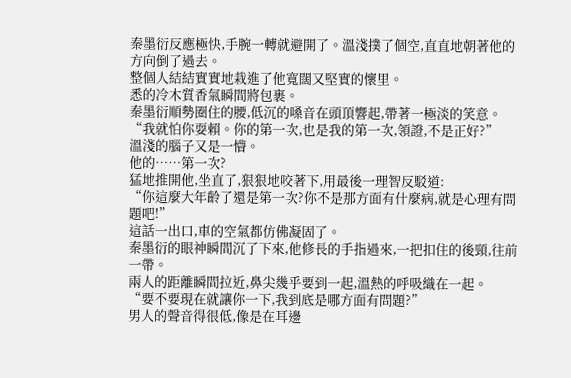秦墨衍反應極快,手腕一轉就避開了。溫淺撲了個空,直直地朝著他的方向倒了過去。
整個人結結實實地栽進了他寬闊又堅實的懷里。
悉的冷木質香氣瞬間將包裹。
秦墨衍順勢圈住的腰,低沉的嗓音在頭頂響起,帶著一極淡的笑意。
“我就怕你耍賴。你的第一次,也是我的第一次,領證,不是正好?”
溫淺的腦子又是一懵。
他的……第一次?
猛地推開他,坐直了,狠狠地咬著下,用最後一理智反駁道:
“你這麼大年齡了還是第一次?你不是那方面有什麼病,就是心理有問題吧!”
這話一出口,車的空氣都仿佛凝固了。
秦墨衍的眼神瞬間沉了下來,他修長的手指過來,一把扣住的後頸,往前一帶。
兩人的距離瞬間拉近,鼻尖幾乎要到一起,溫熱的呼吸織在一起。
“要不要現在就讓你一下,我到底是哪方面有問題?”
男人的聲音得很低,像是在耳邊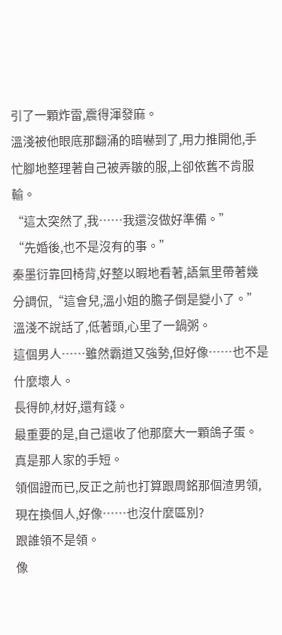引了一顆炸雷,震得渾發麻。
溫淺被他眼底那翻涌的暗嚇到了,用力推開他,手忙腳地整理著自己被弄皺的服,上卻依舊不肯服輸。
“這太突然了,我……我還沒做好準備。”
“先婚後,也不是沒有的事。”
秦墨衍靠回椅背,好整以暇地看著,語氣里帶著幾分調侃,“這會兒,溫小姐的膽子倒是變小了。”
溫淺不說話了,低著頭,心里了一鍋粥。
這個男人……雖然霸道又強勢,但好像……也不是什麼壞人。
長得帥,材好,還有錢。
最重要的是,自己還收了他那麼大一顆鴿子蛋。
真是那人家的手短。
領個證而已,反正之前也打算跟周銘那個渣男領,現在換個人,好像……也沒什麼區別?
跟誰領不是領。
像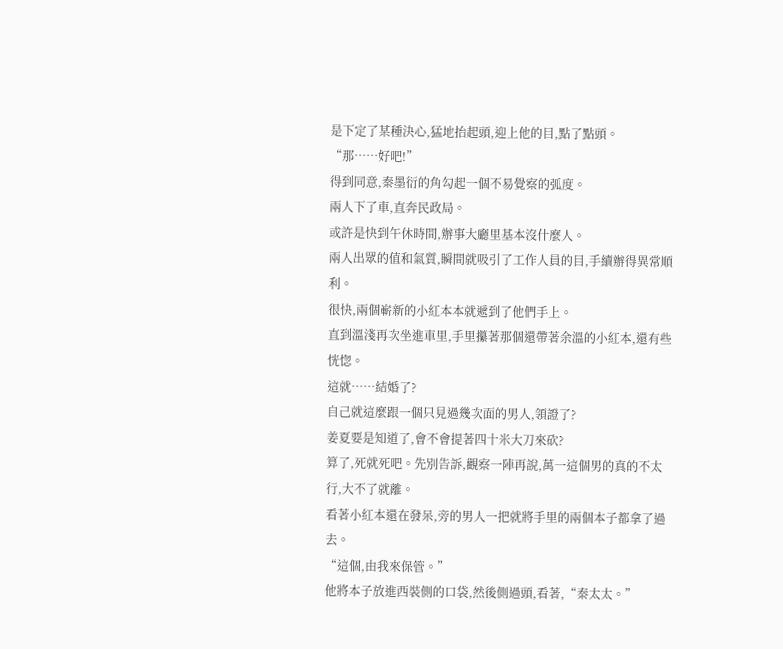是下定了某種決心,猛地抬起頭,迎上他的目,點了點頭。
“那……好吧!”
得到同意,秦墨衍的角勾起一個不易覺察的弧度。
兩人下了車,直奔民政局。
或許是快到午休時間,辦事大廳里基本沒什麼人。
兩人出眾的值和氣質,瞬間就吸引了工作人員的目,手續辦得異常順利。
很快,兩個嶄新的小紅本本就遞到了他們手上。
直到溫淺再次坐進車里,手里攥著那個還帶著余溫的小紅本,還有些恍惚。
這就……結婚了?
自己就這麼跟一個只見過幾次面的男人,領證了?
姜夏要是知道了,會不會提著四十米大刀來砍?
算了,死就死吧。先別告訴,觀察一陣再說,萬一這個男的真的不太行,大不了就離。
看著小紅本還在發呆,旁的男人一把就將手里的兩個本子都拿了過去。
“這個,由我來保管。”
他將本子放進西裝側的口袋,然後側過頭,看著,“秦太太。”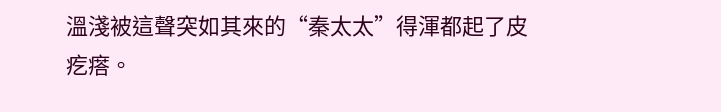溫淺被這聲突如其來的“秦太太”得渾都起了皮疙瘩。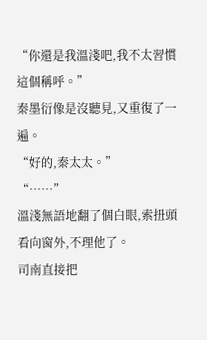“你還是我溫淺吧,我不太習慣這個稱呼。”
秦墨衍像是沒聽見,又重復了一遍。
“好的,秦太太。”
“……”
溫淺無語地翻了個白眼,索扭頭看向窗外,不理他了。
司南直接把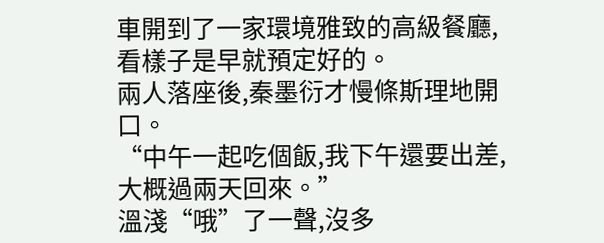車開到了一家環境雅致的高級餐廳,看樣子是早就預定好的。
兩人落座後,秦墨衍才慢條斯理地開口。
“中午一起吃個飯,我下午還要出差,大概過兩天回來。”
溫淺“哦”了一聲,沒多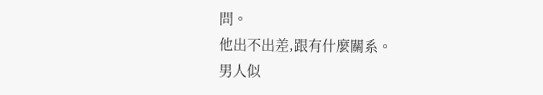問。
他出不出差,跟有什麼關系。
男人似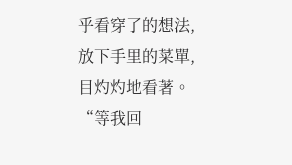乎看穿了的想法,放下手里的菜單,目灼灼地看著。
“等我回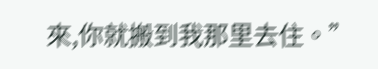來,你就搬到我那里去住。”